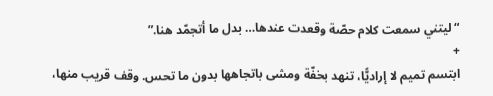“ليتني سمعت كلام حصّة وقعدت عندها… بدل ما أتجمّد هنا.”
+
ابتسم تميم لا إراديًّا، تنهد بخفّة ومشى باتجاهها بدون ما تحس. وقف قريب منها،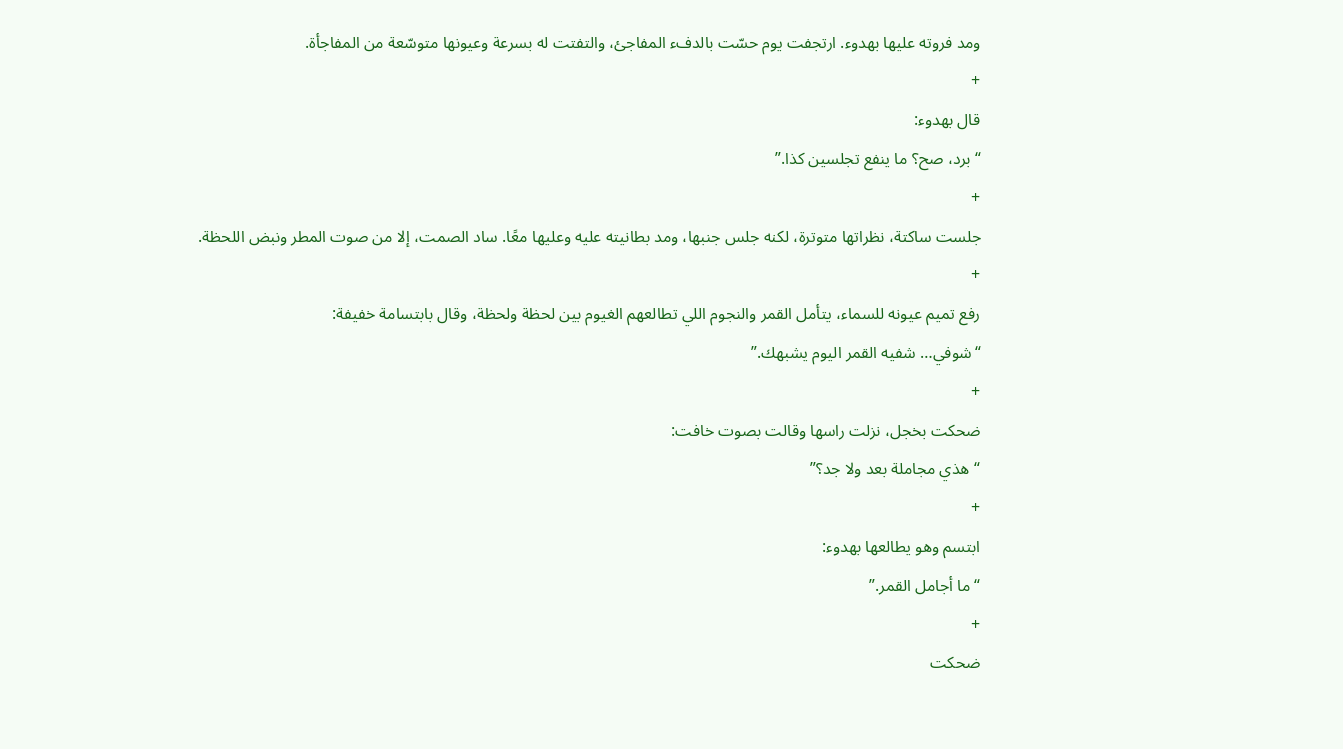ومد فروته عليها بهدوء. ارتجفت يوم حسّت بالدفء المفاجئ، والتفتت له بسرعة وعيونها متوسّعة من المفاجأة.
+
قال بهدوء:
“برد، صح؟ ما ينفع تجلسين كذا.”
+
جلست ساكتة، نظراتها متوترة، لكنه جلس جنبها، ومد بطانيته عليه وعليها معًا. ساد الصمت، إلا من صوت المطر ونبض اللحظة.
+
رفع تميم عيونه للسماء، يتأمل القمر والنجوم اللي تطالعهم الغيوم بين لحظة ولحظة، وقال بابتسامة خفيفة:
“شوفي… شفيه القمر اليوم يشبهك.”
+
ضحكت بخجل، نزلت راسها وقالت بصوت خافت:
“هذي مجاملة بعد ولا جد؟”
+
ابتسم وهو يطالعها بهدوء:
“ما أجامل القمر.”
+
ضحكت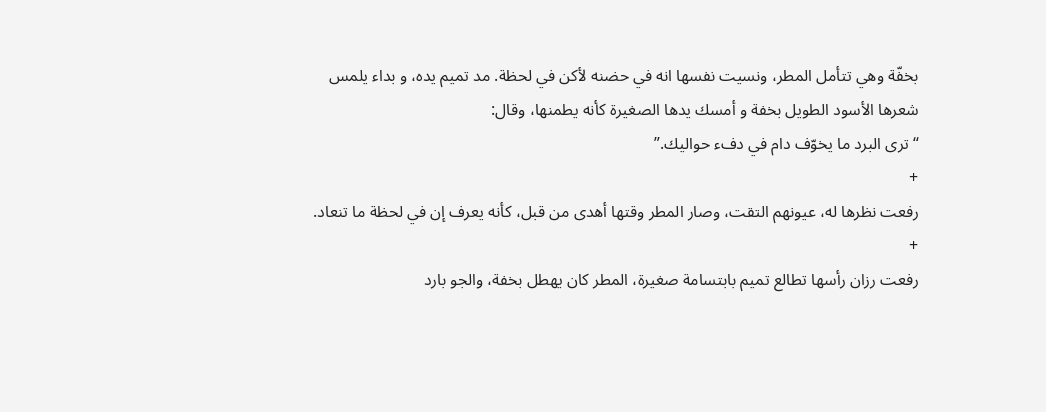بخفّة وهي تتأمل المطر، ونسيت نفسها انه في حضنه لأكن في لحظة. مد تميم يده، و بداء يلمس شعرها الأسود الطويل بخفة و أمسك يدها الصغيرة كأنه يطمنها، وقال:
“ترى البرد ما يخوّف دام في دفء حواليك.”
+
رفعت نظرها له، عيونهم التقت، وصار المطر وقتها أهدى من قبل، كأنه يعرف إن في لحظة ما تنعاد.
+
رفعت رزان رأسها تطالع تميم بابتسامة صغيرة، المطر كان يهطل بخفة، والجو بارد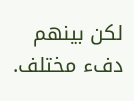لكن بينهم دفء مختلف.